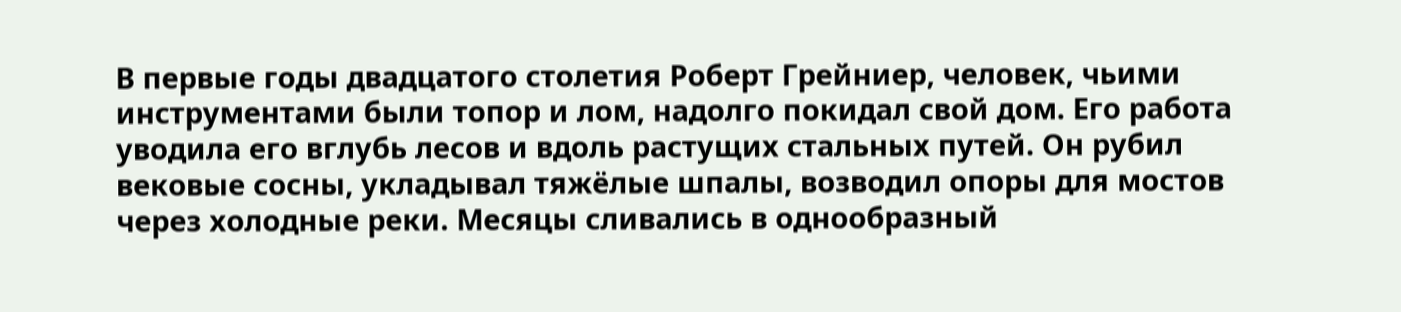В первые годы двадцатого столетия Роберт Грейниер, человек, чьими инструментами были топор и лом, надолго покидал свой дом. Его работа уводила его вглубь лесов и вдоль растущих стальных путей. Он рубил вековые сосны, укладывал тяжёлые шпалы, возводил опоры для мостов через холодные реки. Месяцы сливались в однообразный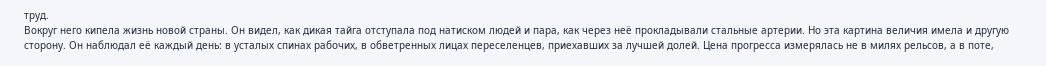труд.
Вокруг него кипела жизнь новой страны. Он видел, как дикая тайга отступала под натиском людей и пара, как через неё прокладывали стальные артерии. Но эта картина величия имела и другую сторону. Он наблюдал её каждый день: в усталых спинах рабочих, в обветренных лицах переселенцев, приехавших за лучшей долей. Цена прогресса измерялась не в милях рельсов, а в поте,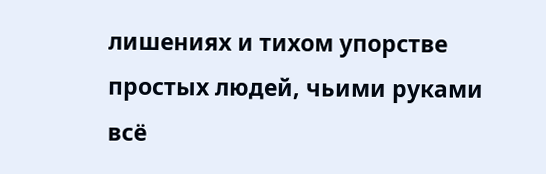лишениях и тихом упорстве простых людей, чьими руками всё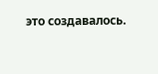это создавалось.